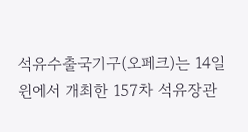석유수출국기구(오페크)는 14일 윈에서 개최한 157차 석유장관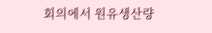회의에서 원유생산량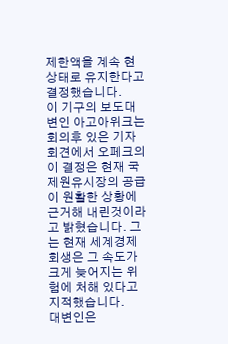제한액을 계속 현상태로 유지한다고 결정했습니다.
이 기구의 보도대변인 아고아위크는 회의후 있은 기자회견에서 오페크의 이 결정은 현재 국제원유시장의 공급이 원활한 상황에 근거해 내린것이라고 밝혔습니다. 그는 현재 세계경제회생은 그 속도가 크게 늦어지는 위험에 처해 있다고 지적했습니다.
대변인은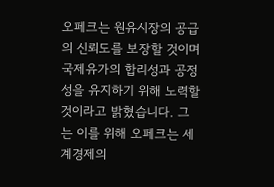오페크는 원유시장의 공급의 신뢰도를 보장할 것이며 국제유가의 합리성과 공정성을 유지하기 위해 노력할 것이라고 밝혔습니다. 그는 이를 위해 오페크는 세계경제의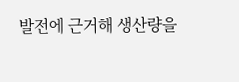발전에 근거해 생산량을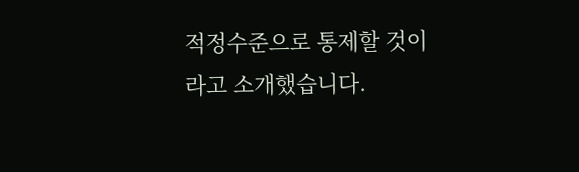적정수준으로 통제할 것이라고 소개했습니다.